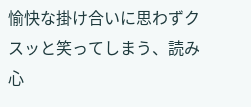愉快な掛け合いに思わずクスッと笑ってしまう、読み心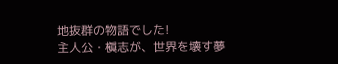地抜群の物語でした!
主人公・槇志が、世界を壊す夢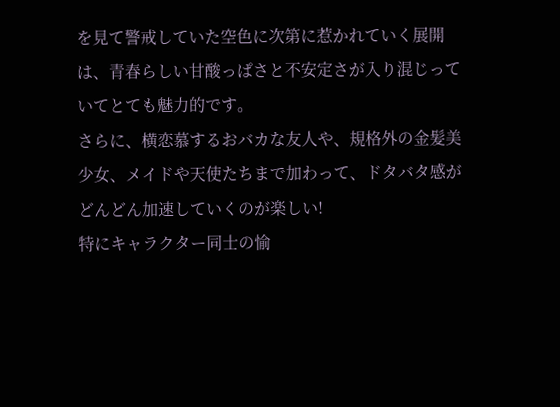を見て警戒していた空色に次第に惹かれていく展開は、青春らしい甘酸っぱさと不安定さが入り混じっていてとても魅力的です。
さらに、横恋慕するおバカな友人や、規格外の金髪美少女、メイドや天使たちまで加わって、ドタバタ感がどんどん加速していくのが楽しい!
特にキャラクター同士の愉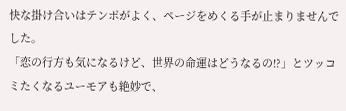快な掛け合いはテンポがよく、ページをめくる手が止まりませんでした。
「恋の行方も気になるけど、世界の命運はどうなるの!?」とツッコミたくなるユーモアも絶妙で、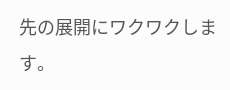先の展開にワクワクします。